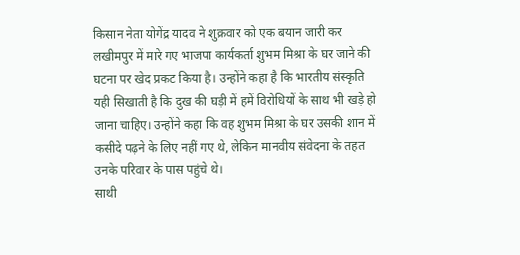किसान नेता योगेंद्र यादव ने शुक्रवार को एक बयान जारी कर लखीमपुर में मारे गए भाजपा कार्यकर्ता शुभम मिश्रा के घर जाने की घटना पर खेद प्रकट किया है। उन्होंने कहा है कि भारतीय संस्कृति यही सिखाती है कि दुख की घड़ी में हमें विरोधियों के साथ भी खड़े हो जाना चाहिए। उन्होंने कहा कि वह शुभम मिश्रा के घर उसकी शान में कसीदे पढ़ने के लिए नहीं गए थे, लेकिन मानवीय संवेदना के तहत उनके परिवार के पास पहुंचे थे।
साथी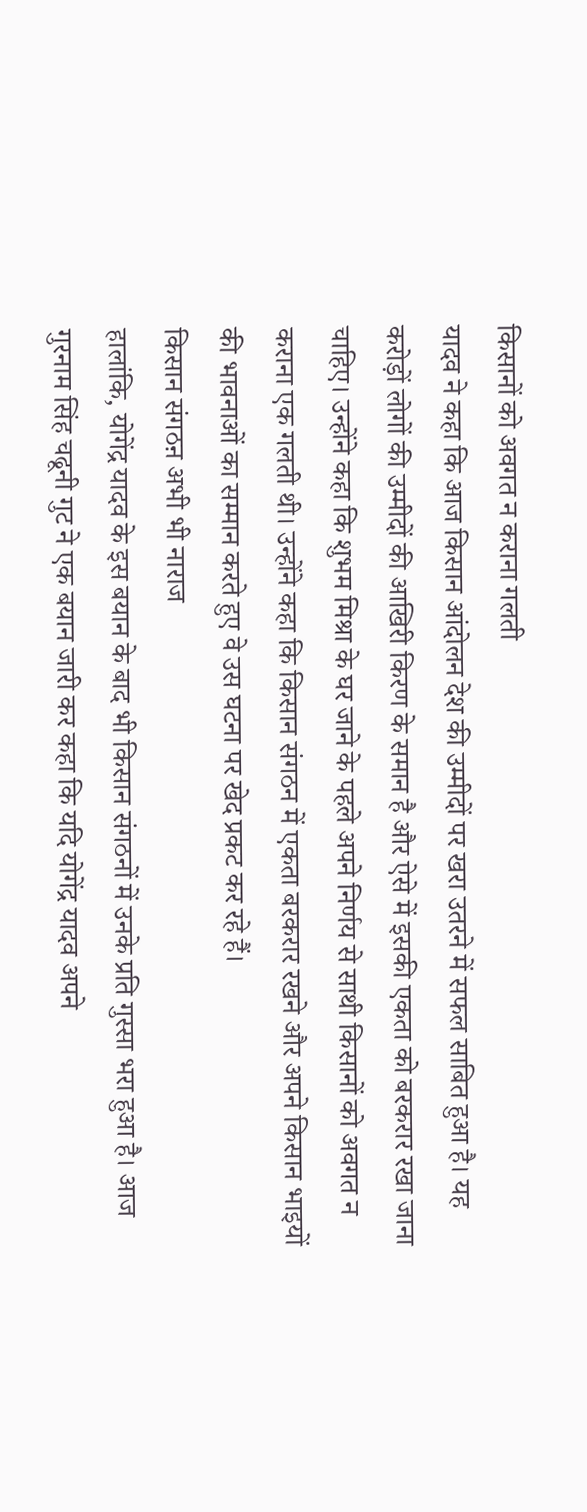किसानों को अवगत न कराना गलती
यादव ने कहा कि आज किसान आंदोलन देश की उम्मीदों पर खरा उतरने में सफल साबित हुआ है। यह करोड़ों लोगों की उम्मीदों की आखिरी किरण के समान है और ऐसे में इसकी एकता को बरकरार रखा जाना चाहिए। उन्होंने कहा कि शुभम मिश्रा के घर जाने के पहले अपने निर्णय से साथी किसानों को अवगत न कराना एक गलती थी। उन्होंने कहा कि किसान संगठन में एकता बरकरार रखने और अपने किसान भाइयों की भावनाओं का सम्मान करते हुए वे उस घटना पर खेद प्रकट कर रहे हैं।
किसान संगठऩ अभी भी नाराज
हालांकि, योगेंद्र यादव के इस बयान के बाद भी किसान संगठनों में उनके प्रति गुस्सा भरा हुआ है। आज गुरनाम सिंह चढूनी गुट ने एक बयान जारी कर कहा कि यदि योगेंद्र यादव अपने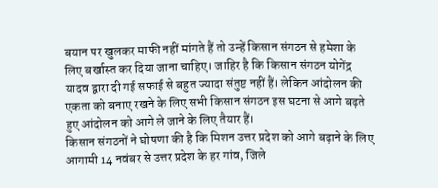बयान पर खुलकर माफी नहीं मांगते हैं तो उन्हें किसान संगठन से हमेशा के लिए बर्खास्त कर दिया जाना चाहिए। जाहिर है कि किसान संगठन योगेंद्र यादव द्वारा दी गई सफाई से बहुत ज्यादा संतुष्ट नहीं हैं। लेकिन आंदोलन की एकता को बनाए रखने के लिए सभी किसान संगठन इस घटना से आगे बढ़ते हुए आंदोलन को आगे ले जाने के लिए तैयार हैं।
किसान संगठनों ने घोषणा की है कि मिशन उत्तर प्रदेश को आगे बढ़ाने के लिए आगामी 14 नवंबर से उत्तर प्रदेश के हर गांव, जिले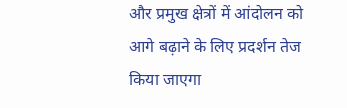और प्रमुख क्षेत्रों में आंदोलन को आगे बढ़ाने के लिए प्रदर्शन तेज किया जाएगा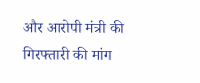और आरोपी मंत्री की गिरफ्तारी की मांग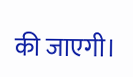की जाएगी।